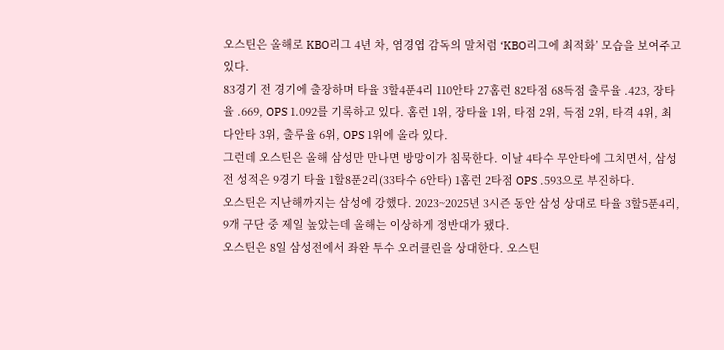오스틴은 올해로 KBO리그 4년 차, 염경엽 감독의 말처럼 ‘KBO리그에 최적화’ 모습을 보여주고 있다.
83경기 전 경기에 출장하며 타율 3할4푼4리 110안타 27홈런 82타점 68득점 출루율 .423, 장타율 .669, OPS 1.092를 기록하고 있다. 홈런 1위, 장타율 1위, 타점 2위, 득점 2위, 타격 4위, 최다안타 3위, 출루율 6위, OPS 1위에 올라 있다.
그런데 오스틴은 올해 삼성만 만나면 방망이가 침묵한다. 이날 4타수 무안타에 그치면서, 삼성전 성적은 9경기 타율 1할8푼2리(33타수 6안타) 1홈런 2타점 OPS .593으로 부진하다.
오스틴은 지난해까지는 삼성에 강했다. 2023~2025년 3시즌 동안 삼성 상대로 타율 3할5푼4리, 9개 구단 중 제일 높았는데 올해는 이상하게 정반대가 됐다.
오스틴은 8일 삼성전에서 좌완 투수 오러클린을 상대한다. 오스틴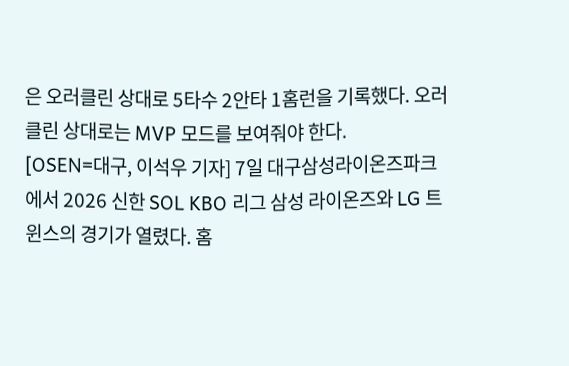은 오러클린 상대로 5타수 2안타 1홈런을 기록했다. 오러클린 상대로는 MVP 모드를 보여줘야 한다.
[OSEN=대구, 이석우 기자] 7일 대구삼성라이온즈파크에서 2026 신한 SOL KBO 리그 삼성 라이온즈와 LG 트윈스의 경기가 열렸다. 홈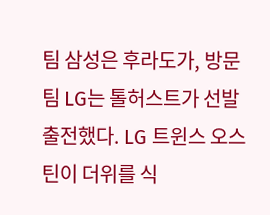팀 삼성은 후라도가, 방문팀 LG는 톨허스트가 선발 출전했다. LG 트윈스 오스틴이 더위를 식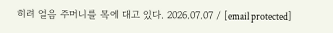히려 얼음 주머니를 목에 대고 있다. 2026.07.07 / [email protected]